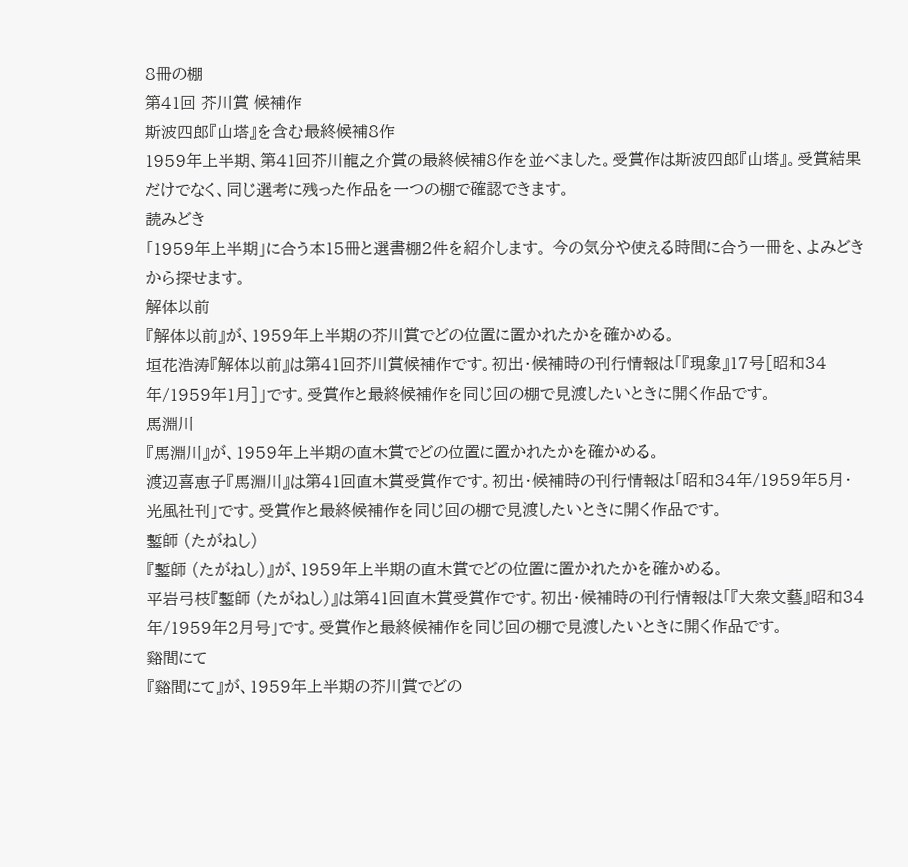8冊の棚
第41回 芥川賞 候補作
斯波四郎『山塔』を含む最終候補8作
1959年上半期、第41回芥川龍之介賞の最終候補8作を並べました。受賞作は斯波四郎『山塔』。受賞結果だけでなく、同じ選考に残った作品を一つの棚で確認できます。
読みどき
「1959年上半期」に合う本15冊と選書棚2件を紹介します。 今の気分や使える時間に合う一冊を、よみどきから探せます。
解体以前
『解体以前』が、1959年上半期の芥川賞でどの位置に置かれたかを確かめる。
垣花浩涛『解体以前』は第41回芥川賞候補作です。初出・候補時の刊行情報は「『現象』17号[昭和34年/1959年1月]」です。受賞作と最終候補作を同じ回の棚で見渡したいときに開く作品です。
馬淵川
『馬淵川』が、1959年上半期の直木賞でどの位置に置かれたかを確かめる。
渡辺喜恵子『馬淵川』は第41回直木賞受賞作です。初出・候補時の刊行情報は「昭和34年/1959年5月・光風社刊」です。受賞作と最終候補作を同じ回の棚で見渡したいときに開く作品です。
鏨師 (たがねし)
『鏨師 (たがねし)』が、1959年上半期の直木賞でどの位置に置かれたかを確かめる。
平岩弓枝『鏨師 (たがねし)』は第41回直木賞受賞作です。初出・候補時の刊行情報は「『大衆文藝』昭和34年/1959年2月号」です。受賞作と最終候補作を同じ回の棚で見渡したいときに開く作品です。
谿間にて
『谿間にて』が、1959年上半期の芥川賞でどの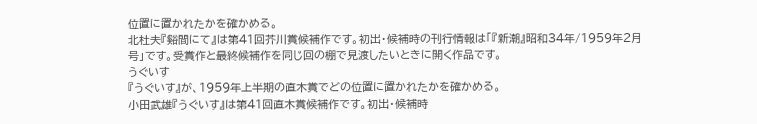位置に置かれたかを確かめる。
北杜夫『谿間にて』は第41回芥川賞候補作です。初出・候補時の刊行情報は「『新潮』昭和34年/1959年2月号」です。受賞作と最終候補作を同じ回の棚で見渡したいときに開く作品です。
うぐいす
『うぐいす』が、1959年上半期の直木賞でどの位置に置かれたかを確かめる。
小田武雄『うぐいす』は第41回直木賞候補作です。初出・候補時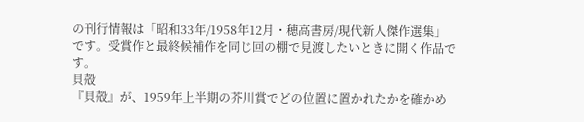の刊行情報は「昭和33年/1958年12月・穂高書房/現代新人傑作選集」です。受賞作と最終候補作を同じ回の棚で見渡したいときに開く作品です。
貝殻
『貝殻』が、1959年上半期の芥川賞でどの位置に置かれたかを確かめ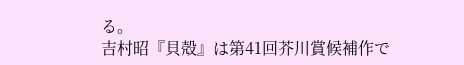る。
吉村昭『貝殻』は第41回芥川賞候補作で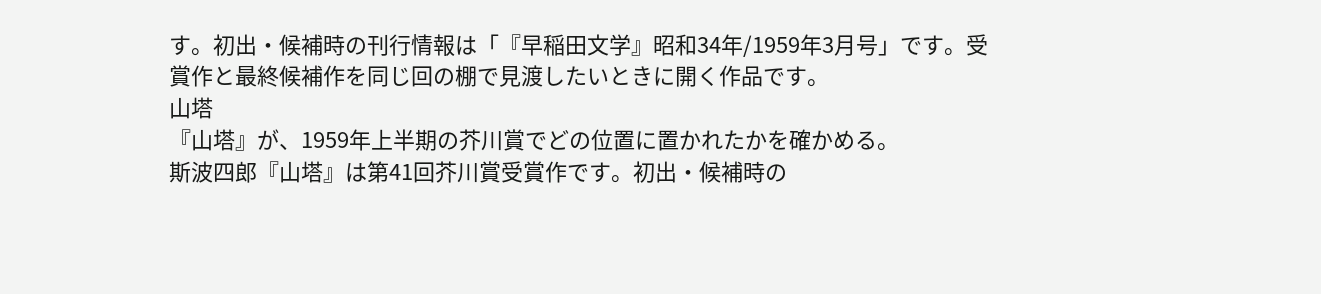す。初出・候補時の刊行情報は「『早稲田文学』昭和34年/1959年3月号」です。受賞作と最終候補作を同じ回の棚で見渡したいときに開く作品です。
山塔
『山塔』が、1959年上半期の芥川賞でどの位置に置かれたかを確かめる。
斯波四郎『山塔』は第41回芥川賞受賞作です。初出・候補時の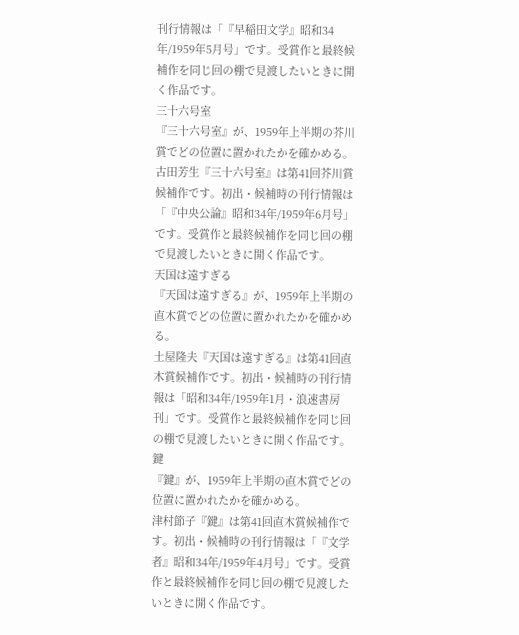刊行情報は「『早稲田文学』昭和34年/1959年5月号」です。受賞作と最終候補作を同じ回の棚で見渡したいときに開く作品です。
三十六号室
『三十六号室』が、1959年上半期の芥川賞でどの位置に置かれたかを確かめる。
古田芳生『三十六号室』は第41回芥川賞候補作です。初出・候補時の刊行情報は「『中央公論』昭和34年/1959年6月号」です。受賞作と最終候補作を同じ回の棚で見渡したいときに開く作品です。
天国は遠すぎる
『天国は遠すぎる』が、1959年上半期の直木賞でどの位置に置かれたかを確かめる。
土屋隆夫『天国は遠すぎる』は第41回直木賞候補作です。初出・候補時の刊行情報は「昭和34年/1959年1月・浪速書房刊」です。受賞作と最終候補作を同じ回の棚で見渡したいときに開く作品です。
鍵
『鍵』が、1959年上半期の直木賞でどの位置に置かれたかを確かめる。
津村節子『鍵』は第41回直木賞候補作です。初出・候補時の刊行情報は「『文学者』昭和34年/1959年4月号」です。受賞作と最終候補作を同じ回の棚で見渡したいときに開く作品です。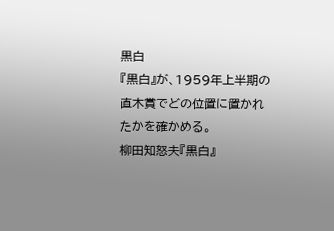黒白
『黒白』が、1959年上半期の直木賞でどの位置に置かれたかを確かめる。
柳田知怒夫『黒白』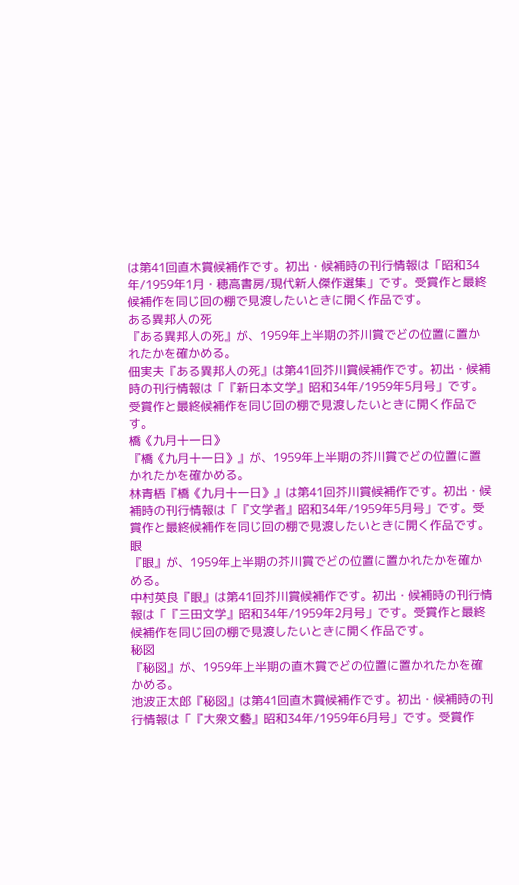は第41回直木賞候補作です。初出・候補時の刊行情報は「昭和34年/1959年1月・穂高書房/現代新人傑作選集」です。受賞作と最終候補作を同じ回の棚で見渡したいときに開く作品です。
ある異邦人の死
『ある異邦人の死』が、1959年上半期の芥川賞でどの位置に置かれたかを確かめる。
佃実夫『ある異邦人の死』は第41回芥川賞候補作です。初出・候補時の刊行情報は「『新日本文学』昭和34年/1959年5月号」です。受賞作と最終候補作を同じ回の棚で見渡したいときに開く作品です。
橋《九月十一日》
『橋《九月十一日》』が、1959年上半期の芥川賞でどの位置に置かれたかを確かめる。
林青梧『橋《九月十一日》』は第41回芥川賞候補作です。初出・候補時の刊行情報は「『文学者』昭和34年/1959年5月号」です。受賞作と最終候補作を同じ回の棚で見渡したいときに開く作品です。
眼
『眼』が、1959年上半期の芥川賞でどの位置に置かれたかを確かめる。
中村英良『眼』は第41回芥川賞候補作です。初出・候補時の刊行情報は「『三田文学』昭和34年/1959年2月号」です。受賞作と最終候補作を同じ回の棚で見渡したいときに開く作品です。
秘図
『秘図』が、1959年上半期の直木賞でどの位置に置かれたかを確かめる。
池波正太郎『秘図』は第41回直木賞候補作です。初出・候補時の刊行情報は「『大衆文藝』昭和34年/1959年6月号」です。受賞作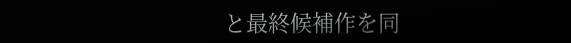と最終候補作を同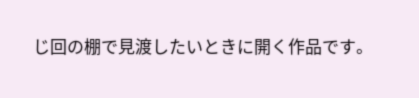じ回の棚で見渡したいときに開く作品です。